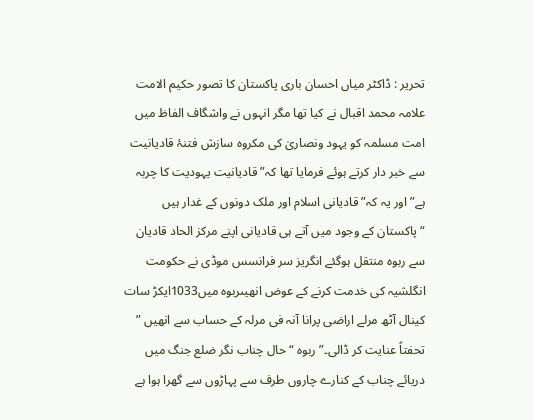تحریر : ڈاکٹر میاں احسان باری پاکستان کا تصور حکیم الامت علامہ محمد اقبال نے کیا تھا مگر انہوں نے واشگاف الفاظ میں امت مسلمہ کو یہود ونصاریٰ کی مکروہ سازش فتنۂ قادیانیت سے خبر دار کرتے ہوئے فرمایا تھا کہ”قادیانیت یہودیت کا چربہ ہے” اور یہ کہ”قادیانی اسلام اور ملک دونوں کے غدار ہیں “پاکستان کے وجود میں آتے ہی قادیانی اپنے مرکز الحاد قادیان سے ربوہ منتقل ہوگئے انگریز سر فرانسس موڈی نے حکومت انگلشیہ کی خدمت کرنے کے عوض انھیںربوہ میں1033ایکڑ سات کینال آٹھ مرلے اراضی پرانا آنہ فی مرلہ کے حساب سے انھیں ” تحفتاً عنایت کر ڈالی۔” ربوہ “حال چناب نگر ضلع جنگ میں دریائے چناب کے کنارے چاروں طرف سے پہاڑوں سے گھرا ہوا ہے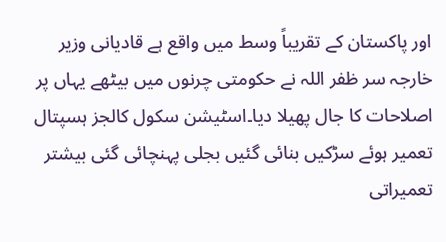اور پاکستان کے تقریباً وسط میں واقع ہے قادیانی وزیر خارجہ سر ظفر اللہ نے حکومتی چرنوں میں بیٹھے یہاں پر اصلاحات کا جال پھیلا دیا۔اسٹیشن سکول کالجز ہسپتال تعمیر ہوئے سڑکیں بنائی گئیں بجلی پہنچائی گئی بیشتر تعمیراتی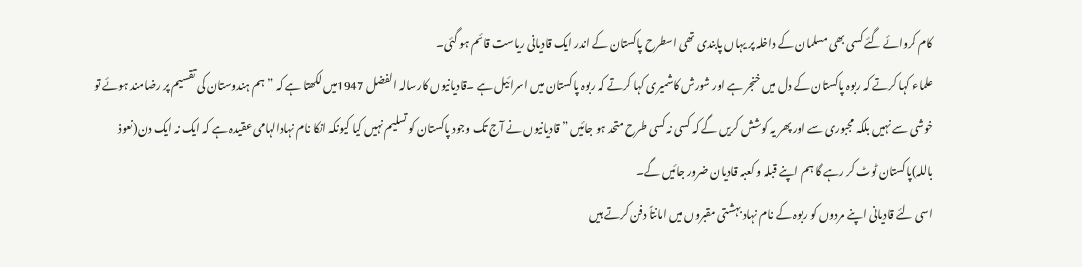کام کروائے گئے کسی بھی مسلمان کے داخلہ پر یہاں پابندی تھی اسطرح پاکستان کے اندر ایک قادیانی ریاست قائم ہو گئی۔
علماء کہا کرتے کہ ربوہ پاکستان کے دل میں خنجر ہے اور شورش کاشمیری کہا کرتے کہ ربوہ پاکستان میں اسرائیل ہے ۔قادیانیوں کارسالہ الفضل 1947میں لکھتا ہے کہ ” ہم ہندوستان کی تقسیم پر رضامند ہوئے تو خوشی سے نہیں بلکہ مجبوری سے اور پھر یہ کوشش کریں گے کہ کسی نہ کسی طرح متحد ہو جائیں ” قادیانیوں نے آج تک وجود پاکستان کو تسلیم نہیں کیا کیونکہ انکا نام نہادالہامی عقیدہ ہے کہ ایک نہ ایک دن(نعوذ باللہ)پاکستان ٹوٹ کر رہے گا ہم اپنے قبلہ و کعبہ قادیان ضرور جائیں گے۔
اسی لئے قادیانی اپنے مردوں کو ربوہ کے نام نہاد بہشتی مقبروں میں امانتاً دفن کرتے ہیں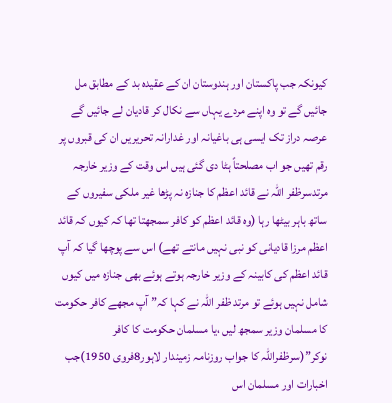کیونکہ جب پاکستان اور ہندوستان ان کے عقیدہ بد کے مطابق مل جائیں گے تو وہ اپنے مردے یہاں سے نکال کر قادیان لے جائیں گے عرصہ دراز تک ایسی ہی باغیانہ اور غدارانہ تحریریں ان کی قبروں پر رقم تھیں جو اب مصلحتاً ہٹا دی گئی ہیں اس وقت کے وزیر خارجہ مرتدسرظفر اللہ نے قائد اعظم کا جنازہ نہ پڑھا غیر ملکی سفیروں کے ساتھ باہر بیٹھا رہا (وہ قائد اعظم کو کافر سمجھتا تھا کہ کیوں کہ قائد اعظم مرزا قادیانی کو نبی نہیں مانتے تھے) اس سے پوچھا گیا کہ آپ قائد اعظم کی کابینہ کے وزیر خارجہ ہوتے ہوئے بھی جنازہ میں کیوں شامل نہیں ہوئے تو مرتد ظفر اللہ نے کہا کہ” آپ مجھے کافر حکومت کا مسلمان وزیر سمجھ لیں ،یا مسلمان حکومت کا کافر نوکر”(سرظفراللہ کا جواب روزنامہ زمیندار لاہور8فروی 1950)جب اخبارات اور مسلمان اس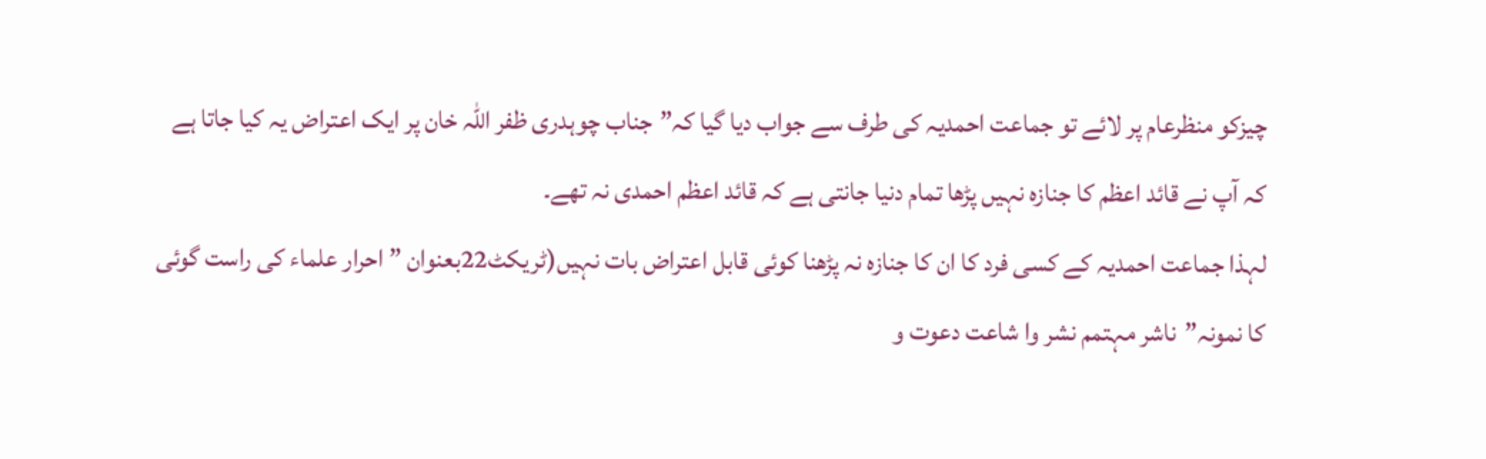چیزکو منظرعام پر لائے تو جماعت احمدیہ کی طرف سے جواب دیا گیا کہ”جناب چوہدری ظفر اللہ خان پر ایک اعتراض یہ کیا جاتا ہے کہ آپ نے قائد اعظم کا جنازہ نہیں پڑھا تمام دنیا جانتی ہے کہ قائد اعظم احمدی نہ تھے۔
لہذا جماعت احمدیہ کے کسی فرد کا ان کا جنازہ نہ پڑھنا کوئی قابل اعتراض بات نہیں(ٹریکٹ22بعنوان ” احرار علماء کی راست گوئی کا نمونہ”ناشر مہتمم نشر وا شاعت دعوت و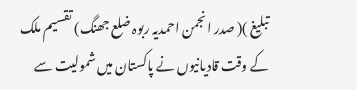تبلیغ )( صدر انجمن احمدیہ ربوہ ضلع جھنگ) تقسیم ملک کے وقت قادیانیوں نے پاکستان میں شمولیت سے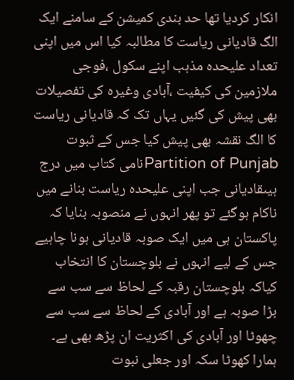انکار کردیا تھا حد بندی کمیشن کے سامنے ایک الگ قادیانی ریاست کا مطالبہ کیا اس میں اپنی تعداد علیحدہ مذہب اپنے سکول ،فوجی ملازمین کی کیفیت ،آبادی وغیرہ کی تفصیلات بھی پیش کی گئیں یہاں تک کہ قادیانی ریاست کا الگ نقشہ بھی پیش کیا جس کے ثبوت Partition of Punjabنامی کتاب میں درج ہیںقادیانی جب اپنی علیحدہ ریاست بنانے میں ناکام ہوگئے تو پھر انہوں نے منصوبہ بنایا کہ پاکستان ہی میں ایک صوبہ قادیانی ہونا چاہیے جس کے لیے انہوں نے بلوچستان کا انتخاب کیاکہ بلوچستان رقبہ کے لحاظ سے سب سے بڑا صوبہ ہے اور آبادی کے لحاظ سے سب سے چھوٹا اور آبادی کی اکثریت ان پڑھ بھی ہے۔
ہمارا کھوٹا سکہ اور جعلی نبوت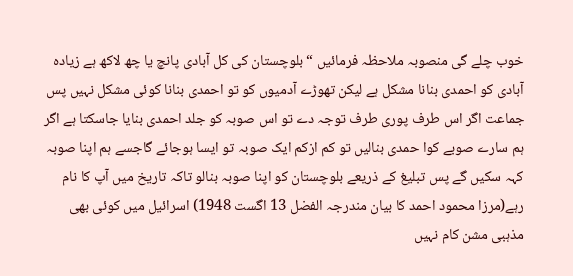خوب چلے گی منصوبہ ملاحظہ فرمائیں “بلوچستان کی کل آبادی پانچ یا چھ لاکھ ہے زیادہ آبادی کو احمدی بنانا مشکل ہے لیکن تھوڑے آدمیوں کو تو احمدی بنانا کوئی مشکل نہیں پس جماعت اگر اس طرف پوری طرف توجہ دے تو اس صوبہ کو جلد احمدی بنایا جاسکتا ہے اگر ہم سارے صوبے کوا حمدی بنالیں تو کم ازکم ایک صوبہ تو ایسا ہوجائے گاجسے ہم اپنا صوبہ کہہ سکیں گے پس تبلیغ کے ذریعے بلوچستان کو اپنا صوبہ بنالو تاکہ تاریخ میں آپ کا نام رہے(مرزا محمود احمد کا بیان مندرجہ الفضل 13 اگست 1948) اسرائیل میں کوئی بھی مذہبی مشن کام نہیں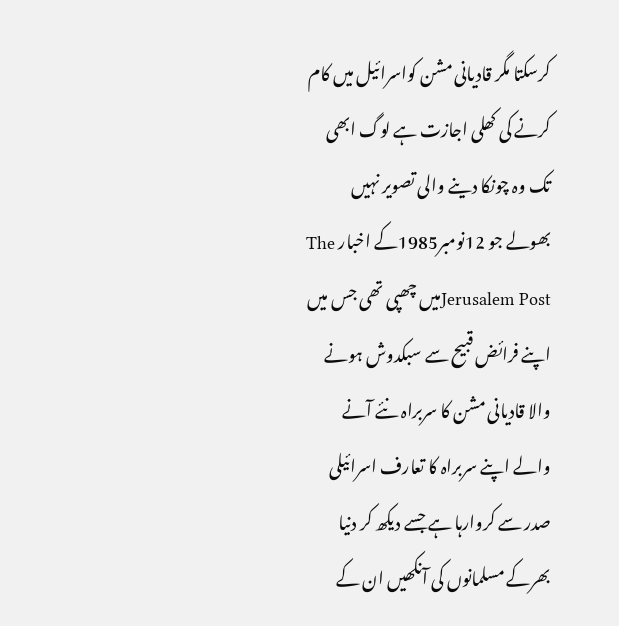کرسکتا مگر قادیانی مشن کواسرائیل میں کام کرنے کی کھلی اجازت ہے لوگ ابھی تک وہ چونکا دینے والی تصویر نہیں بھولے جو 12نومبر1985کے اخبار The Jerusalem Postمیں چھپی تھی جس میں اپنے فرائض قبیح سے سبکدوش ہونے والا قادیانی مشن کا سربراہ نئے آنے والے اپنے سربراہ کا تعارف اسرائیلی صدر سے کروارہا ہے جسے دیکھ کر دنیا بھرکے مسلمانوں کی آنکھیں ان کے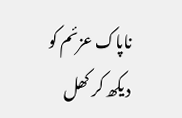ناپاک عزئم کو دیکھ کر کھل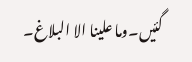گئیں۔وما علینا الا البلاغ۔